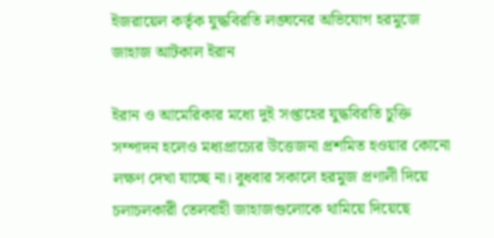ইজরায়েল কর্তৃক যুদ্ধবিরতি লঙ্ঘনের অভিযোগ হরমুজে জাহাজ আটকাল ইরান

ইরান ও আমেরিকার মধ্যে দুই সপ্তাহের যুদ্ধবিরতি চুক্তি সম্পাদন হলেও মধ্যপ্রাচ্যের উত্তেজনা প্রশমিত হওয়ার কোনো লক্ষণ দেখা যাচ্ছে না। বুধবার সকালে হরমুজ প্রণালী দিয়ে চলাচলকারী তেলবাহী জাহাজগুলোকে থামিয়ে দিয়েছে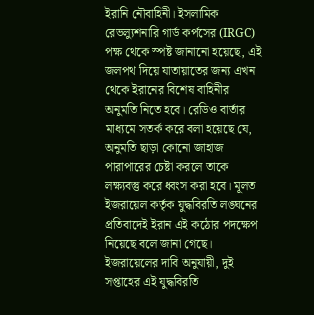ইরানি নৌবাহিনী। ইসলামিক রেভল্যুশনারি গার্ড কর্পসের (IRGC) পক্ষ থেকে স্পষ্ট জানানো হয়েছে, এই জলপথ দিয়ে যাতায়াতের জন্য এখন থেকে ইরানের বিশেষ বাহিনীর অনুমতি নিতে হবে। রেডিও বার্তার মাধ্যমে সতর্ক করে বলা হয়েছে যে, অনুমতি ছাড়া কোনো জাহাজ পারাপারের চেষ্টা করলে তাকে লক্ষ্যবস্তু করে ধ্বংস করা হবে। মূলত ইজরায়েল কর্তৃক যুদ্ধবিরতি লঙ্ঘনের প্রতিবাদেই ইরান এই কঠোর পদক্ষেপ নিয়েছে বলে জানা গেছে।
ইজরায়েলের দাবি অনুযায়ী, দুই সপ্তাহের এই যুদ্ধবিরতি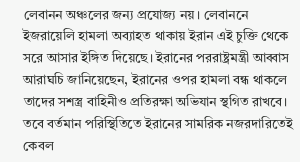লেবানন অঞ্চলের জন্য প্রযোজ্য নয়। লেবাননে ইজরায়েলি হামলা অব্যাহত থাকায় ইরান এই চুক্তি থেকে সরে আসার ইঙ্গিত দিয়েছে। ইরানের পররাষ্ট্রমন্ত্রী আব্বাস আরাঘচি জানিয়েছেন, ইরানের ওপর হামলা বন্ধ থাকলে তাদের সশস্ত্র বাহিনীও প্রতিরক্ষা অভিযান স্থগিত রাখবে। তবে বর্তমান পরিস্থিতিতে ইরানের সামরিক নজরদারিতেই কেবল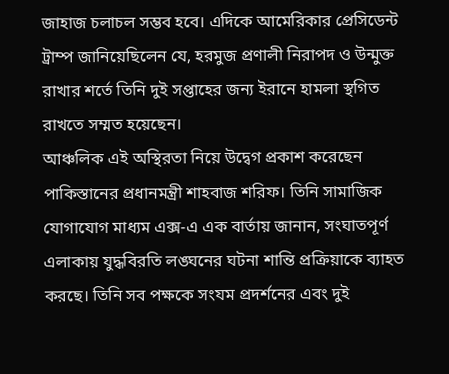জাহাজ চলাচল সম্ভব হবে। এদিকে আমেরিকার প্রেসিডেন্ট ট্রাম্প জানিয়েছিলেন যে, হরমুজ প্রণালী নিরাপদ ও উন্মুক্ত রাখার শর্তে তিনি দুই সপ্তাহের জন্য ইরানে হামলা স্থগিত রাখতে সম্মত হয়েছেন।
আঞ্চলিক এই অস্থিরতা নিয়ে উদ্বেগ প্রকাশ করেছেন পাকিস্তানের প্রধানমন্ত্রী শাহবাজ শরিফ। তিনি সামাজিক যোগাযোগ মাধ্যম এক্স-এ এক বার্তায় জানান, সংঘাতপূর্ণ এলাকায় যুদ্ধবিরতি লঙ্ঘনের ঘটনা শান্তি প্রক্রিয়াকে ব্যাহত করছে। তিনি সব পক্ষকে সংযম প্রদর্শনের এবং দুই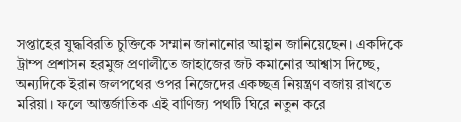সপ্তাহের যুদ্ধবিরতি চুক্তিকে সম্মান জানানোর আহ্বান জানিয়েছেন। একদিকে ট্রাম্প প্রশাসন হরমুজ প্রণালীতে জাহাজের জট কমানোর আশ্বাস দিচ্ছে, অন্যদিকে ইরান জলপথের ওপর নিজেদের একচ্ছত্র নিয়ন্ত্রণ বজায় রাখতে মরিয়া। ফলে আন্তর্জাতিক এই বাণিজ্য পথটি ঘিরে নতুন করে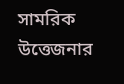সামরিক উত্তেজনার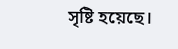সৃষ্টি হয়েছে।